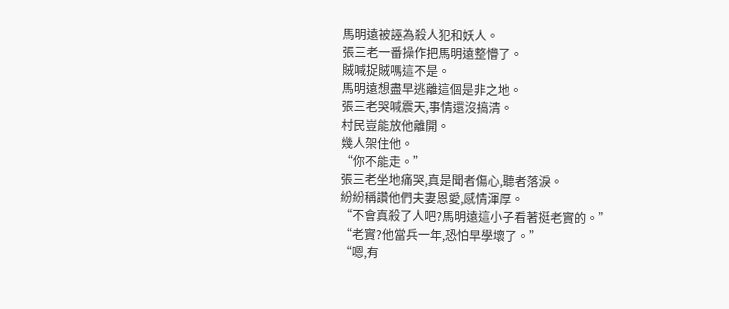馬明遠被誣為殺人犯和妖人。
張三老一番操作把馬明遠整懵了。
賊喊捉賊嗎這不是。
馬明遠想盡早逃離這個是非之地。
張三老哭喊震天,事情還沒搞清。
村民豈能放他離開。
幾人架住他。
“你不能走。”
張三老坐地痛哭,真是聞者傷心,聽者落淚。
紛紛稱讚他們夫妻恩愛,感情渾厚。
“不會真殺了人吧?馬明遠這小子看著挺老實的。”
“老實?他當兵一年,恐怕早學壞了。”
“嗯,有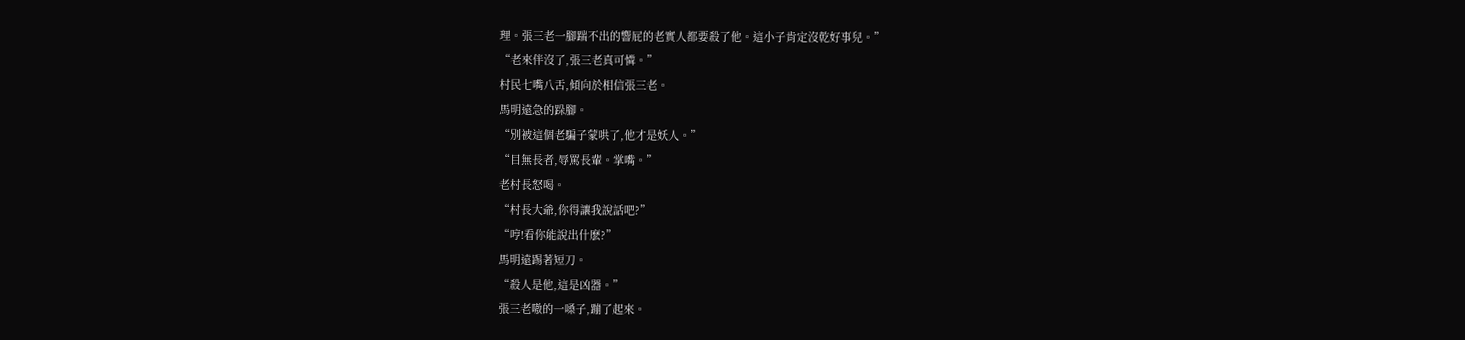理。張三老一腳踹不出的響屁的老實人都要殺了他。這小子肯定沒乾好事兒。”
“老來伴沒了,張三老真可憐。”
村民七嘴八舌,傾向於相信張三老。
馬明遠急的跺腳。
“別被這個老騙子蒙哄了,他才是妖人。”
“目無長者,辱罵長輩。掌嘴。”
老村長怒喝。
“村長大爺,你得讓我說話吧?”
“哼!看你能說出什麽?”
馬明遠踢著短刀。
“殺人是他,這是凶器。”
張三老嗷的一嗓子,蹦了起來。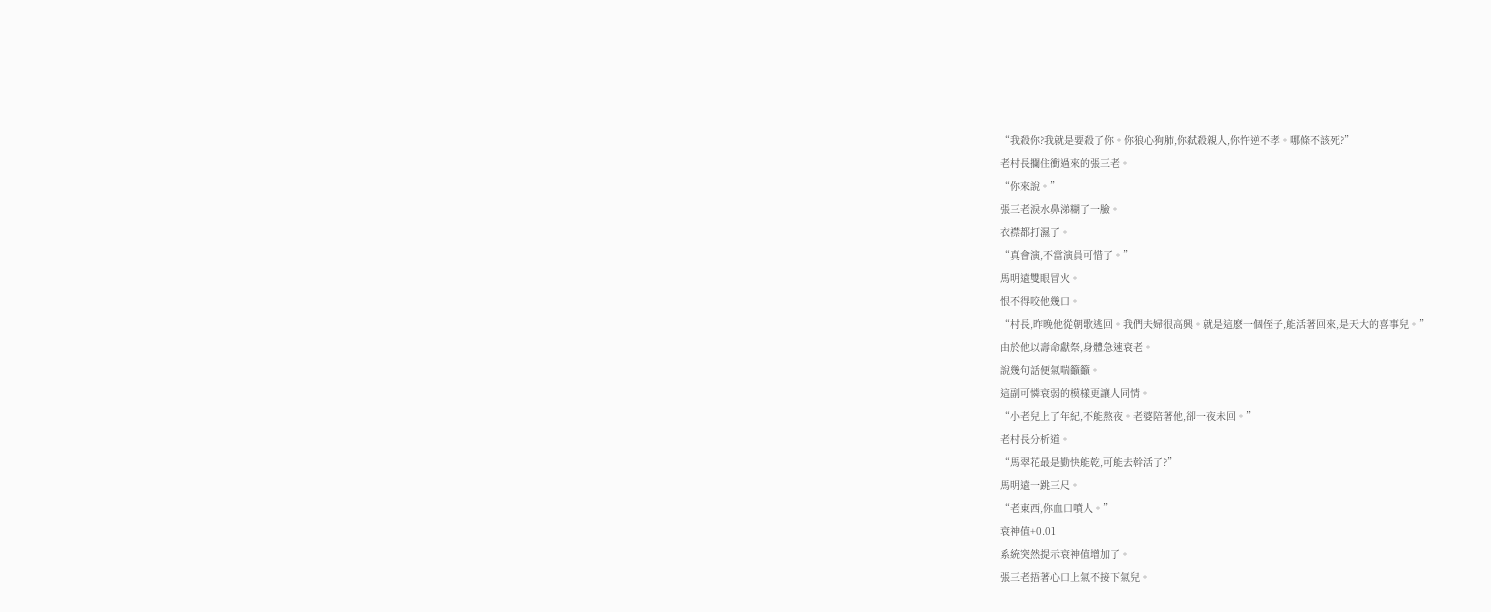“我殺你?我就是要殺了你。你狼心狗肺,你弑殺親人,你忤逆不孝。哪條不該死?”
老村長攔住衝過來的張三老。
“你來說。”
張三老淚水鼻涕糊了一臉。
衣襟都打濕了。
“真會演,不當演員可惜了。”
馬明遠雙眼冒火。
恨不得咬他幾口。
“村長,昨晚他從朝歌逃回。我們夫婦很高興。就是這麽一個侄子,能活著回來,是天大的喜事兒。”
由於他以壽命獻祭,身體急速衰老。
說幾句話便氣喘籲籲。
這副可憐衰弱的模樣更讓人同情。
“小老兒上了年紀,不能熬夜。老婆陪著他,卻一夜未回。”
老村長分析道。
“馬翠花最是勤快能乾,可能去幹活了?”
馬明遠一跳三尺。
“老東西,你血口噴人。”
衰神值+0.01
系統突然提示衰神值增加了。
張三老捂著心口上氣不接下氣兒。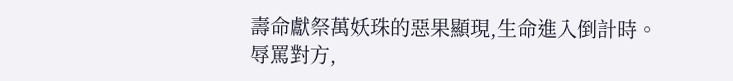壽命獻祭萬妖珠的惡果顯現,生命進入倒計時。
辱罵對方,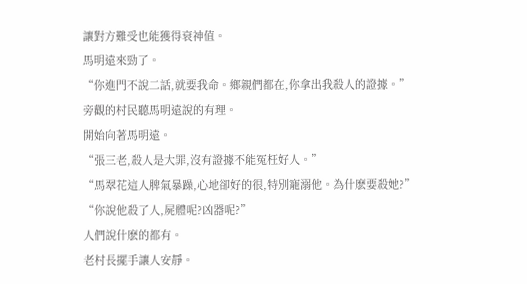讓對方難受也能獲得衰神值。
馬明遠來勁了。
“你進門不說二話,就要我命。鄉親們都在,你拿出我殺人的證據。”
旁觀的村民聽馬明遠說的有理。
開始向著馬明遠。
“張三老,殺人是大罪,沒有證據不能冤枉好人。”
“馬翠花這人脾氣暴躁,心地卻好的很,特別寵溺他。為什麽要殺她?”
“你說他殺了人,屍體呢?凶器呢?”
人們說什麽的都有。
老村長擺手讓人安靜。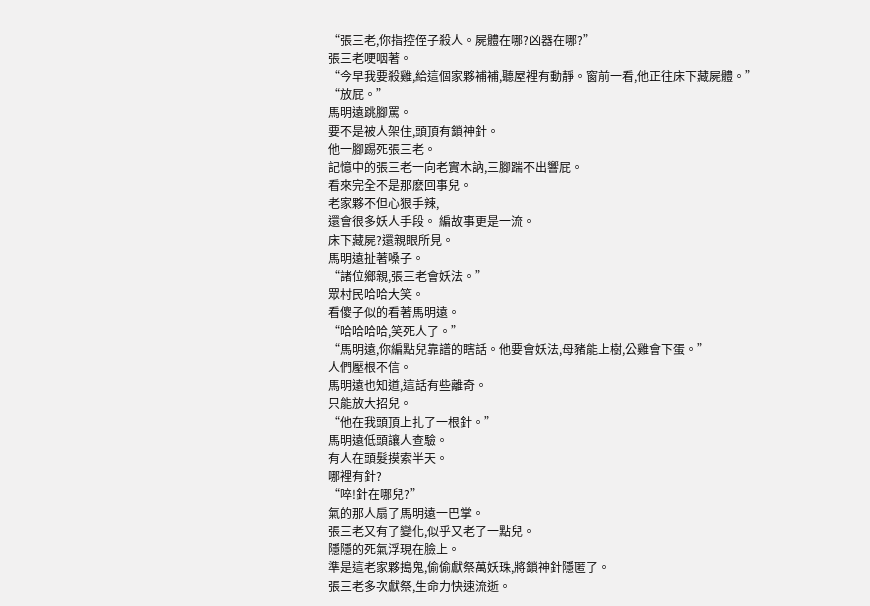“張三老,你指控侄子殺人。屍體在哪?凶器在哪?”
張三老哽咽著。
“今早我要殺雞,給這個家夥補補,聽屋裡有動靜。窗前一看,他正往床下藏屍體。”
“放屁。”
馬明遠跳腳罵。
要不是被人架住,頭頂有鎖神針。
他一腳踢死張三老。
記憶中的張三老一向老實木訥,三腳踹不出響屁。
看來完全不是那麽回事兒。
老家夥不但心狠手辣,
還會很多妖人手段。 編故事更是一流。
床下藏屍?還親眼所見。
馬明遠扯著嗓子。
“諸位鄉親,張三老會妖法。”
眾村民哈哈大笑。
看傻子似的看著馬明遠。
“哈哈哈哈,笑死人了。”
“馬明遠,你編點兒靠譜的瞎話。他要會妖法,母豬能上樹,公雞會下蛋。”
人們壓根不信。
馬明遠也知道,這話有些離奇。
只能放大招兒。
“他在我頭頂上扎了一根針。”
馬明遠低頭讓人查驗。
有人在頭髮摸索半天。
哪裡有針?
“啐!針在哪兒?”
氣的那人扇了馬明遠一巴掌。
張三老又有了變化,似乎又老了一點兒。
隱隱的死氣浮現在臉上。
準是這老家夥搗鬼,偷偷獻祭萬妖珠,將鎖神針隱匿了。
張三老多次獻祭,生命力快速流逝。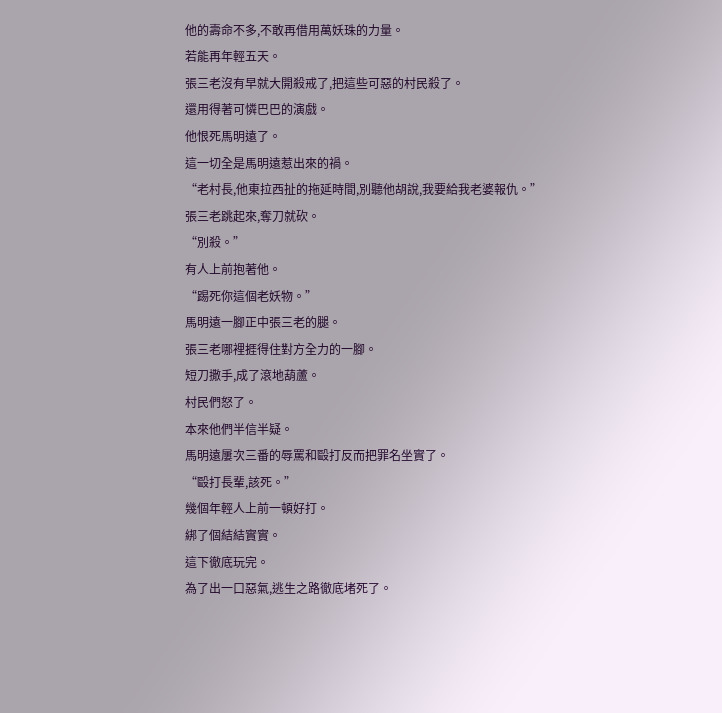他的壽命不多,不敢再借用萬妖珠的力量。
若能再年輕五天。
張三老沒有早就大開殺戒了,把這些可惡的村民殺了。
還用得著可憐巴巴的演戲。
他恨死馬明遠了。
這一切全是馬明遠惹出來的禍。
“老村長,他東拉西扯的拖延時間,別聽他胡說,我要給我老婆報仇。”
張三老跳起來,奪刀就砍。
“別殺。”
有人上前抱著他。
“踢死你這個老妖物。”
馬明遠一腳正中張三老的腿。
張三老哪裡捱得住對方全力的一腳。
短刀撒手,成了滾地葫蘆。
村民們怒了。
本來他們半信半疑。
馬明遠屢次三番的辱罵和毆打反而把罪名坐實了。
“毆打長輩,該死。”
幾個年輕人上前一頓好打。
綁了個結結實實。
這下徹底玩完。
為了出一口惡氣,逃生之路徹底堵死了。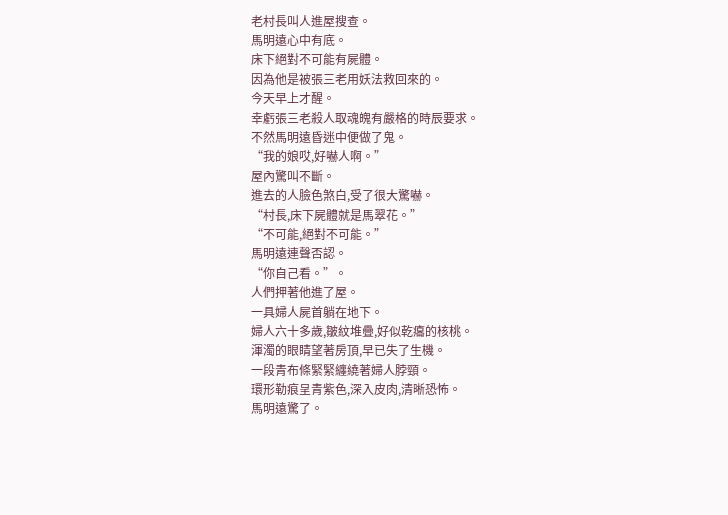老村長叫人進屋搜查。
馬明遠心中有底。
床下絕對不可能有屍體。
因為他是被張三老用妖法救回來的。
今天早上才醒。
幸虧張三老殺人取魂魄有嚴格的時辰要求。
不然馬明遠昏迷中便做了鬼。
“我的娘哎,好嚇人啊。”
屋內驚叫不斷。
進去的人臉色煞白,受了很大驚嚇。
“村長,床下屍體就是馬翠花。”
“不可能,絕對不可能。”
馬明遠連聲否認。
“你自己看。”。
人們押著他進了屋。
一具婦人屍首躺在地下。
婦人六十多歲,皺紋堆疊,好似乾癟的核桃。
渾濁的眼睛望著房頂,早已失了生機。
一段青布條緊緊纏繞著婦人脖頸。
環形勒痕呈青紫色,深入皮肉,清晰恐怖。
馬明遠驚了。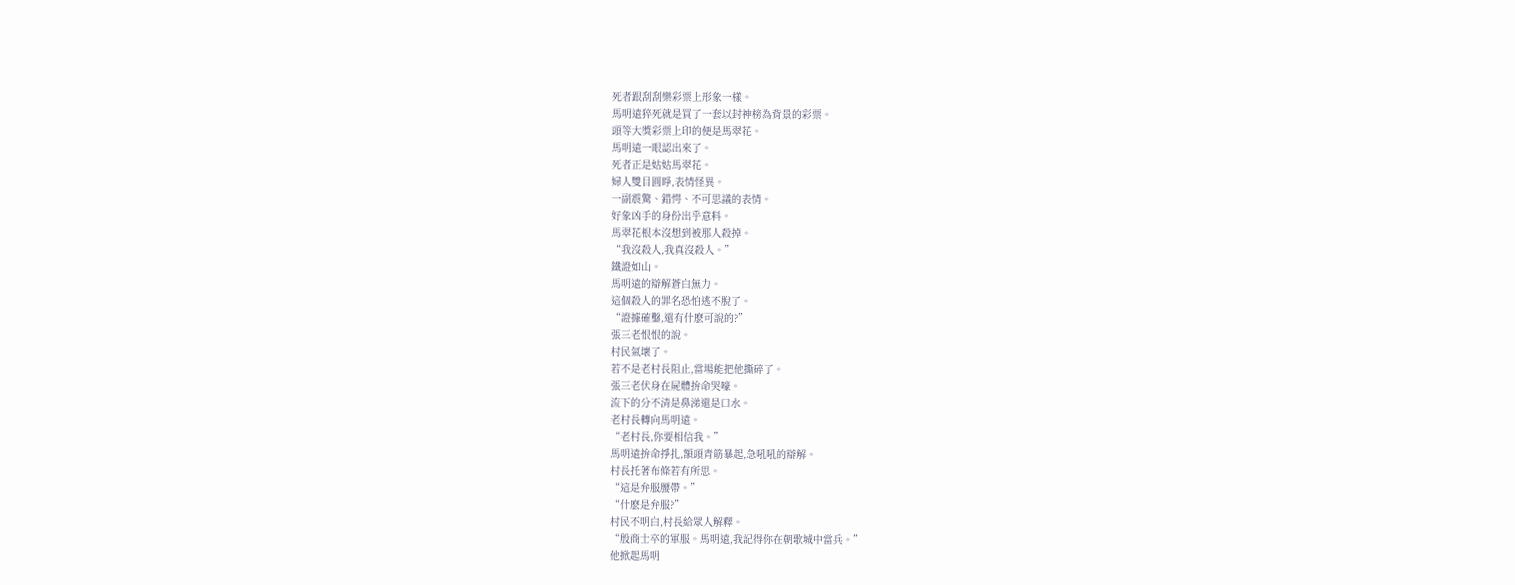死者跟刮刮樂彩票上形象一樣。
馬明遠猝死就是買了一套以封神榜為背景的彩票。
頭等大獎彩票上印的便是馬翠花。
馬明遠一眼認出來了。
死者正是姑姑馬翠花。
婦人雙目圓睜,表情怪異。
一副震驚、錯愕、不可思議的表情。
好象凶手的身份出乎意料。
馬翠花根本沒想到被那人殺掉。
“我沒殺人,我真沒殺人。”
鐵證如山。
馬明遠的辯解蒼白無力。
這個殺人的罪名恐怕逃不脫了。
“證據確鑿,還有什麽可說的?”
張三老恨恨的說。
村民氣壞了。
若不是老村長阻止,當場能把他撕碎了。
張三老伏身在屍體拚命哭嚎。
流下的分不清是鼻涕還是口水。
老村長轉向馬明遠。
“老村長,你要相信我。”
馬明遠拚命掙扎,額頭青筋暴起,急吼吼的辯解。
村長托著布條若有所思。
“這是弁服腰帶。”
“什麽是弁服?”
村民不明白,村長給眾人解釋。
“殷商士卒的軍服。馬明遠,我記得你在朝歌城中當兵。”
他掀起馬明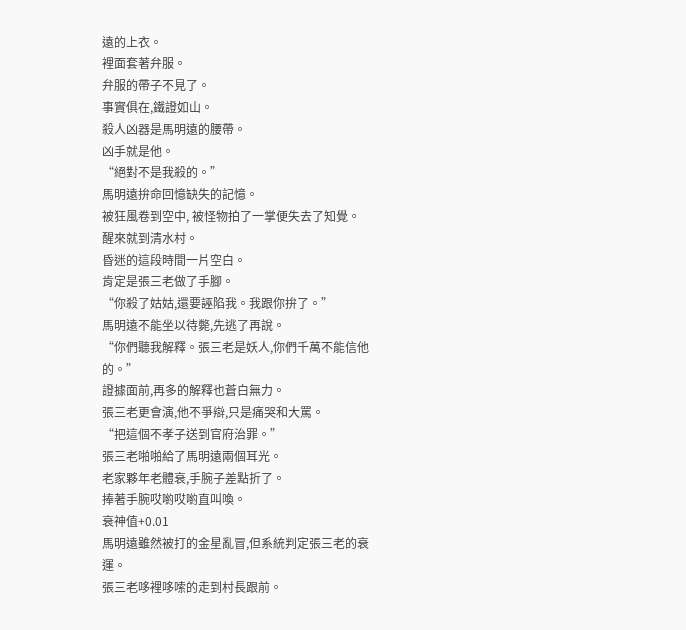遠的上衣。
裡面套著弁服。
弁服的帶子不見了。
事實俱在,鐵證如山。
殺人凶器是馬明遠的腰帶。
凶手就是他。
“絕對不是我殺的。”
馬明遠拚命回憶缺失的記憶。
被狂風卷到空中, 被怪物拍了一掌便失去了知覺。
醒來就到清水村。
昏迷的這段時間一片空白。
肯定是張三老做了手腳。
“你殺了姑姑,還要誣陷我。我跟你拚了。”
馬明遠不能坐以待斃,先逃了再說。
“你們聽我解釋。張三老是妖人,你們千萬不能信他的。”
證據面前,再多的解釋也蒼白無力。
張三老更會演,他不爭辯,只是痛哭和大罵。
“把這個不孝子送到官府治罪。”
張三老啪啪給了馬明遠兩個耳光。
老家夥年老體衰,手腕子差點折了。
捧著手腕哎喲哎喲直叫喚。
衰神值+0.01
馬明遠雖然被打的金星亂冒,但系統判定張三老的衰運。
張三老哆裡哆嗦的走到村長跟前。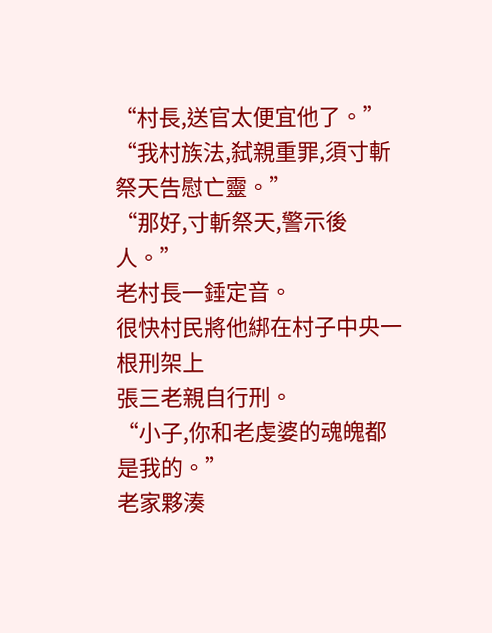“村長,送官太便宜他了。”
“我村族法,弑親重罪,須寸斬祭天告慰亡靈。”
“那好,寸斬祭天,警示後人。”
老村長一錘定音。
很快村民將他綁在村子中央一根刑架上
張三老親自行刑。
“小子,你和老虔婆的魂魄都是我的。”
老家夥湊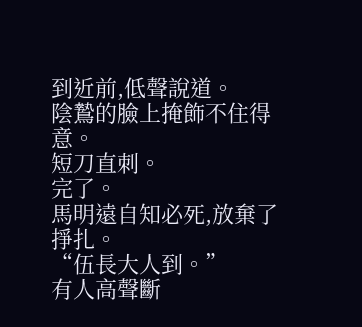到近前,低聲說道。
陰鷙的臉上掩飾不住得意。
短刀直刺。
完了。
馬明遠自知必死,放棄了掙扎。
“伍長大人到。”
有人高聲斷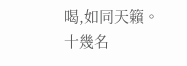喝,如同天籟。
十幾名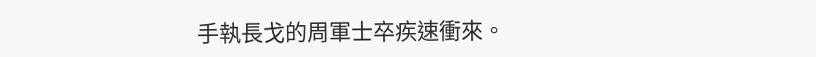手執長戈的周軍士卒疾速衝來。